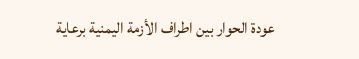عودة الحوار بين اطراف الأزمة اليمنية برعاية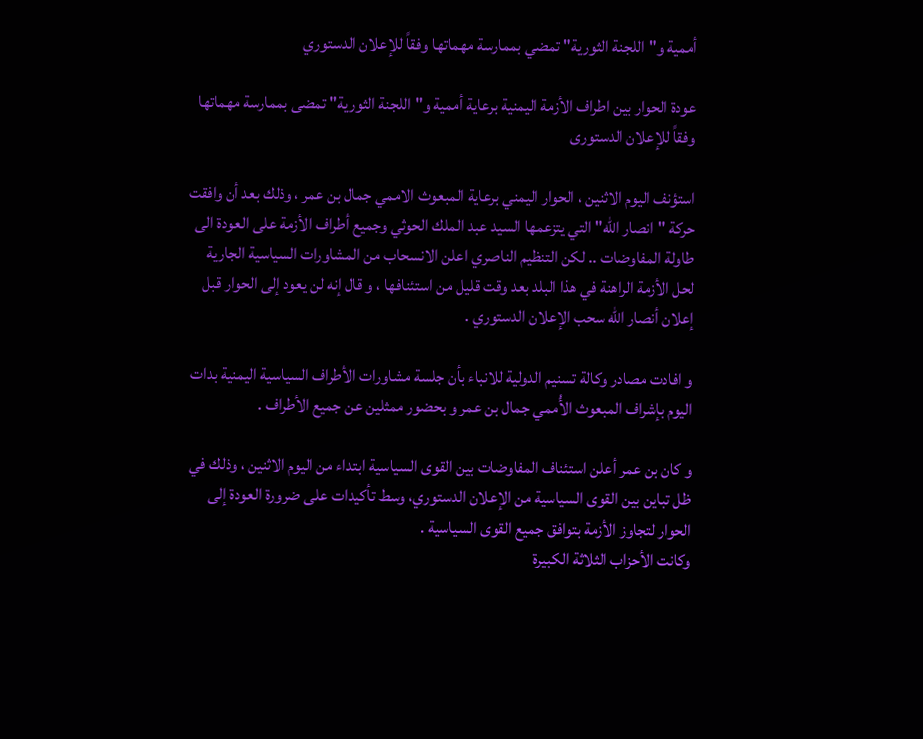أممية و"اللجنة الثورية" تمضي بممارسة مهماتها وفقاً للإعلان الدستوري

عودة الحوار بین اطراف الأزمة الیمنیة برعایة أممیة و"اللجنة الثوریة" تمضی بممارسة مهماتها وفقاً للإعلان الدستوری

استؤنف اليوم الاثنين ، الحوار اليمني برعاية المبعوث الاممي جمال بن عمر ، وذلك بعد أن وافقت حركة "انصار الله" التي يتزعمها السيد عبد الملك الحوثي وجميع أطراف الأزمة على العودة الى طاولة المفاوضات .. لكن التنظيم الناصري اعلن الانسحاب من المشاورات السياسية الجارية لحل الأزمة الراهنة في هذا البلد بعد وقت قليل من استئنافها ، و قال إنه لن يعود إلى الحوار قبل إعلان أنصار الله سحب الإعلان الدستوري .

و افادت مصادر وكالة تسنيم الدولية للانباء بأن جلسة مشاورات الأطراف السياسية اليمنية بدات اليوم بإشراف المبعوث الأُممي جمال بن عمر و بحضور ممثلين عن جميع الأطراف .

و كان بن عمر أعلن استئناف المفاوضات بين القوى السياسية ابتداء من اليوم الاثنين ، وذلك في ظل تباين بين القوى السياسية من الإعلان الدستوري، وسط تأكيدات على ضرورة العودة إلى الحوار لتجاوز الأزمة بتوافق جميع القوى السياسية .
وكانت الأحزاب الثلاثة الكبيرة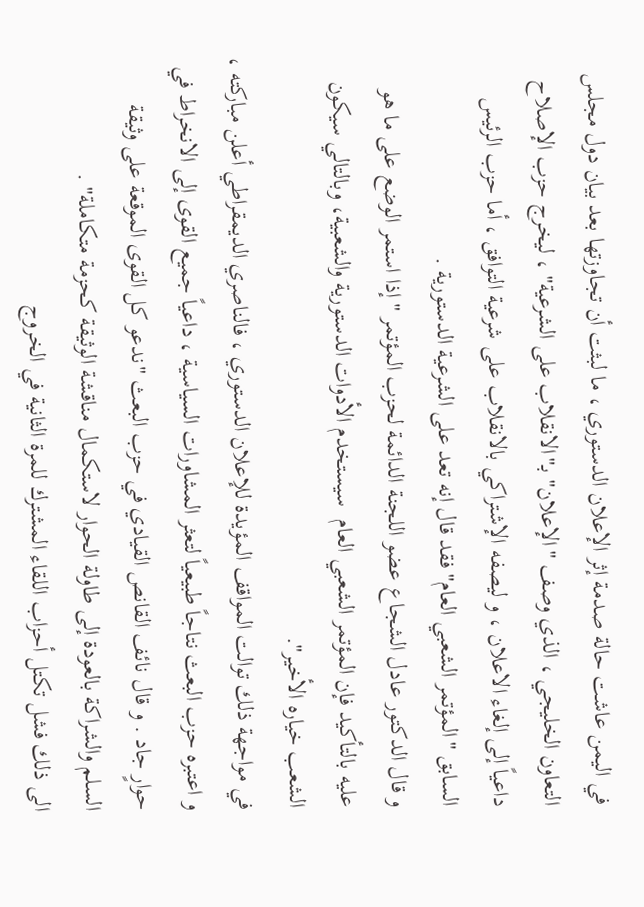في اليمن عاشت حالة صدمة إثر الإعلان الدستوري ، ما لبثت أن تجاوزتها بعد بيان دول مجلس التعاون الخليجي ، الذي وصف "الإعلان" بـ"الانقلاب على الشرعية" ، ليخرج حزب الإصلاح داعياً إلى إلغاء الاعلان ، و ليصفه الإشتراكي بالانقلاب على شرعية التوافق ، أما حزب الرئيس السابق "المؤتمر الشعبي العام" فقد قال إنه تعد على الشرعية الدستورية .
و قال الدكتور عادل الشجاع عضو اللجنة الدائمة لحزب المؤتمر "إذا استمر الوضع على ما هو عليه بالتأكيد فإن المؤتمر الشعبي العام  سيستخدم الأدوات الدستورية والشعبية، وبالتالي سيكون الشعب خياره الأخير".
في مواجهة ذلك توالت المواقف المؤيدة للإعلان الدستوري ، فالناصري الديمقراطي أعلن مباركته ، و اعتبره حزب البعث نتاجاً طبيعياً لتعثر المشاورات السياسية ، داعياً جميع القوى إلى الانخراط في حوارٍ جاد . و قال نائف القانص القيادي في حزب البعث "ندعو كل القوى الموقعة على وثيقة السلم والشراكة بالعودة إلى طاولة الحوار لاستكمال مناقشة الوثيقة كحزمة متكاملة" .
الى ذلك فشل تكتل أحزاب اللقاء المشترك للمرة الثانية في الخروج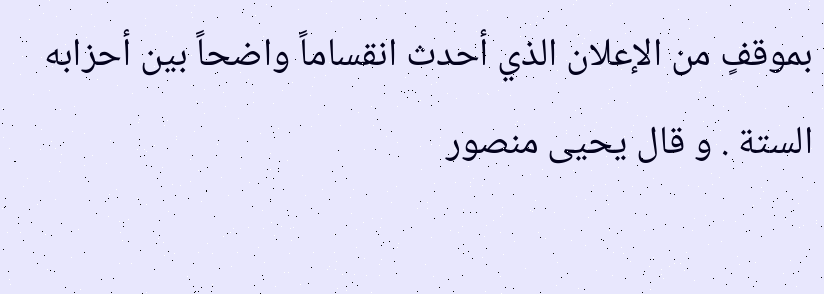بموقفٍ من الإعلان الذي أحدث انقساماً واضحاً بين أحزابه الستة . و قال يحيى منصور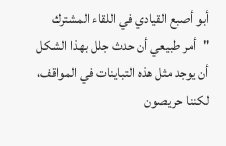أبو أصبع القيادي في اللقاء المشترك "أمر طبيعي أن حدث جلل بهذا الشكل أن يوجد مثل هذه التباينات في المواقف، لكننا حريصون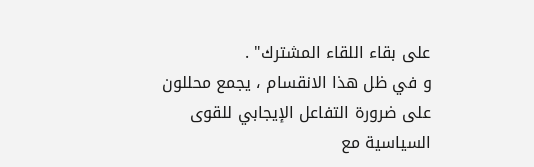على بقاء اللقاء المشترك" .
و في ظل هذا الانقسام ، يجمع محللون على ضرورة التفاعل الإيجابي للقوى السياسية مع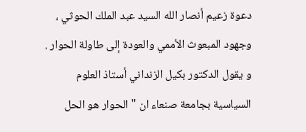دعوة زعيم أنصار الله السيد عبد الملك الحوثي ، وجهود المبعوث الأممي والعودة إلى طاولة الحوار .
و يقول الدكتور بكيل الزنداني أستاذ العلوم السياسية بجامعة صنعاء ان "الحوار هو الحل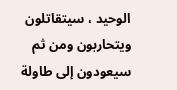الوحيد ، سيتقاتلون ويتحاربون ومن ثم سيعودون إلى طاولة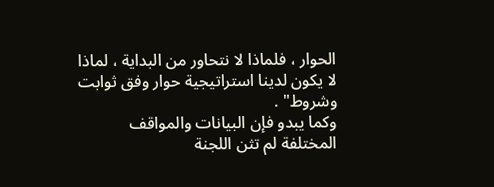الحوار ، فلماذا لا نتحاور من البداية ، لماذا لا يكون لدينا استراتيجية حوار وفق ثوابت وشروط" .
وكما يبدو فإن البيانات والمواقف المختلفة لم تثن اللجنة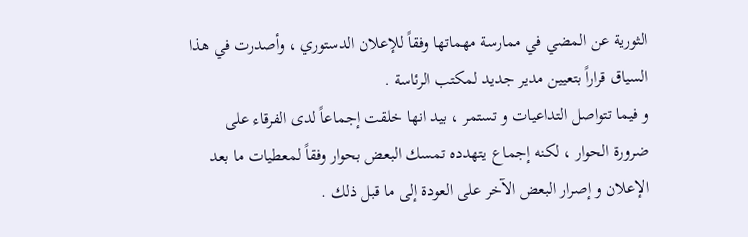الثورية عن المضي في ممارسة مهماتها وفقاً للإعلان الدستوري ، وأصدرت في هذا السياق قراراً بتعيين مدير جديد لمكتب الرئاسة .
و فيما تتواصل التداعيات و تستمر ، بيد انها خلقت إجماعاً لدى الفرقاء على ضرورة الحوار ، لكنه إجماع يتهدده تمسك البعض بحوار وفقاً لمعطيات ما بعد الإعلان و إصرار البعض الآخر على العودة إلى ما قبل ذلك .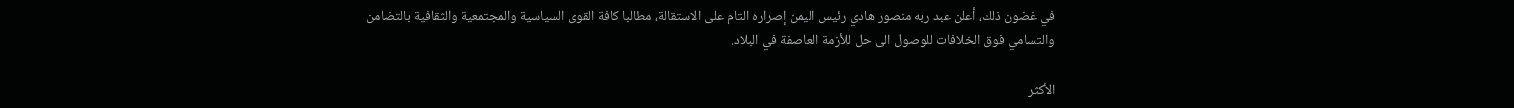في غضون ذلك، أعلن عبد ربه منصور هادي رئيس اليمن إصراره التام على الاستقالة، مطالبا كافة القوى السياسية والمجتمعية والثقافية بالتضامن والتسامي فوق الخلافات للوصول الى حل للأزمة العاصفة في البلاد.

الأكثر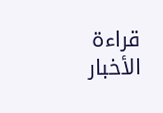قراءة الأخبار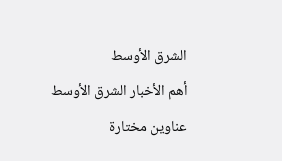الشرق الأوسط
أهم الأخبار الشرق الأوسط
عناوين مختارة